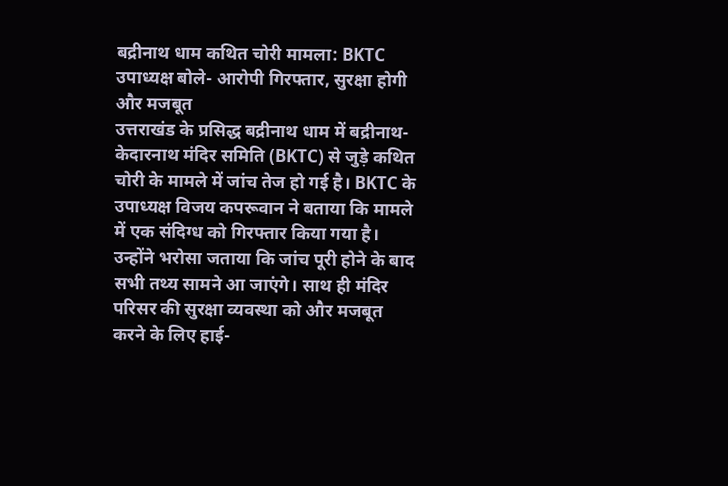बद्रीनाथ धाम कथित चोरी मामला: BKTC उपाध्यक्ष बोले- आरोपी गिरफ्तार, सुरक्षा होगी और मजबूत
उत्तराखंड के प्रसिद्ध बद्रीनाथ धाम में बद्रीनाथ-केदारनाथ मंदिर समिति (BKTC) से जुड़े कथित चोरी के मामले में जांच तेज हो गई है। BKTC के उपाध्यक्ष विजय कपरूवान ने बताया कि मामले में एक संदिग्ध को गिरफ्तार किया गया है। उन्होंने भरोसा जताया कि जांच पूरी होने के बाद सभी तथ्य सामने आ जाएंगे। साथ ही मंदिर परिसर की सुरक्षा व्यवस्था को और मजबूत करने के लिए हाई-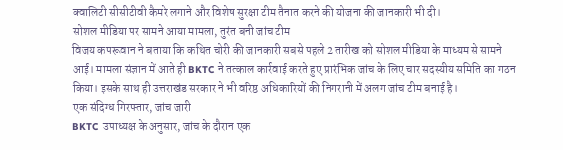क्वालिटी सीसीटीवी कैमरे लगाने और विशेष सुरक्षा टीम तैनात करने की योजना की जानकारी भी दी।
सोशल मीडिया पर सामने आया मामला, तुरंत बनी जांच टीम
विजय कपरूवान ने बताया कि कथित चोरी की जानकारी सबसे पहले 2 तारीख को सोशल मीडिया के माध्यम से सामने आई। मामला संज्ञान में आते ही BKTC ने तत्काल कार्रवाई करते हुए प्रारंभिक जांच के लिए चार सदस्यीय समिति का गठन किया। इसके साथ ही उत्तराखंड सरकार ने भी वरिष्ठ अधिकारियों की निगरानी में अलग जांच टीम बनाई है।
एक संदिग्ध गिरफ्तार, जांच जारी
BKTC उपाध्यक्ष के अनुसार, जांच के दौरान एक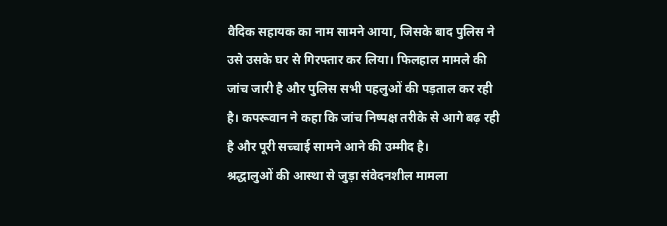वैदिक सहायक का नाम सामने आया, जिसके बाद पुलिस ने उसे उसके घर से गिरफ्तार कर लिया। फिलहाल मामले की जांच जारी है और पुलिस सभी पहलुओं की पड़ताल कर रही है। कपरूवान ने कहा कि जांच निष्पक्ष तरीके से आगे बढ़ रही है और पूरी सच्चाई सामने आने की उम्मीद है।
श्रद्धालुओं की आस्था से जुड़ा संवेदनशील मामला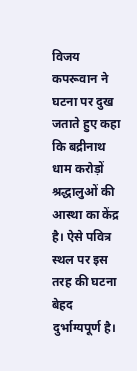विजय कपरूवान ने घटना पर दुख जताते हुए कहा कि बद्रीनाथ धाम करोड़ों श्रद्धालुओं की आस्था का केंद्र है। ऐसे पवित्र स्थल पर इस तरह की घटना बेहद दुर्भाग्यपूर्ण है।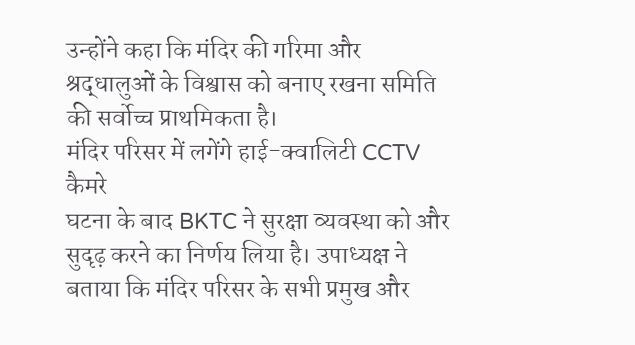उन्होंने कहा कि मंदिर की गरिमा और श्रद्धालुओं के विश्वास को बनाए रखना समिति की सर्वोच्च प्राथमिकता है।
मंदिर परिसर में लगेंगे हाई-क्वालिटी CCTV कैमरे
घटना के बाद BKTC ने सुरक्षा व्यवस्था को और सुदृढ़ करने का निर्णय लिया है। उपाध्यक्ष ने बताया कि मंदिर परिसर के सभी प्रमुख और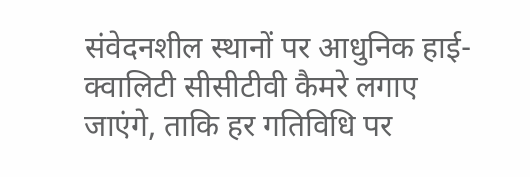संवेदनशील स्थानों पर आधुनिक हाई-क्वालिटी सीसीटीवी कैमरे लगाए जाएंगे, ताकि हर गतिविधि पर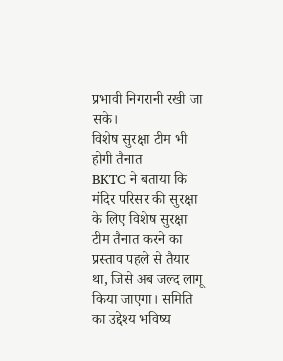प्रभावी निगरानी रखी जा सके।
विशेष सुरक्षा टीम भी होगी तैनात
BKTC ने बताया कि मंदिर परिसर की सुरक्षा के लिए विशेष सुरक्षा टीम तैनात करने का प्रस्ताव पहले से तैयार था, जिसे अब जल्द लागू किया जाएगा। समिति का उद्देश्य भविष्य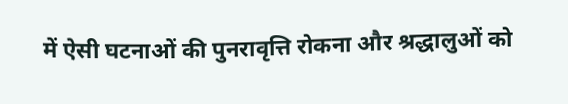में ऐसी घटनाओं की पुनरावृत्ति रोकना और श्रद्धालुओं को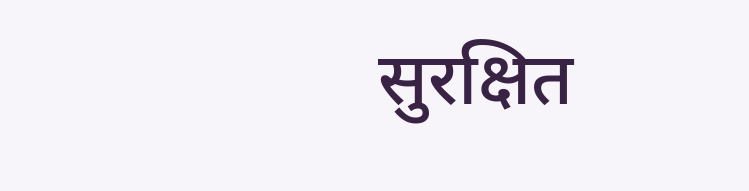सुरक्षित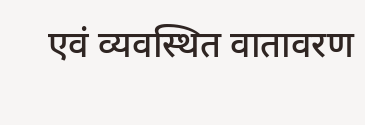एवं व्यवस्थित वातावरण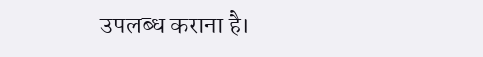उपलब्ध कराना है।